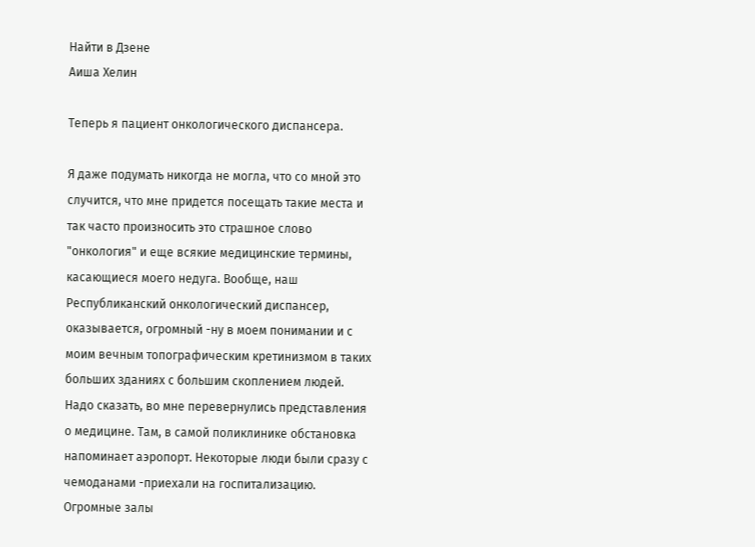Найти в Дзене
Аиша Хелин

Теперь я пациент онкологического диспансера.

Я даже подумать никогда не могла, что со мной это случится, что мне придется посещать такие места и так часто произносить это страшное слово "онкология" и еще всякие медицинские термины, касающиеся моего недуга. Вообще, наш Республиканский онкологический диспансер, оказывается, огромный -ну в моем понимании и с моим вечным топографическим кретинизмом в таких больших зданиях с большим скоплением людей. Надо сказать, во мне перевернулись представления о медицине. Там, в самой поликлинике обстановка напоминает аэропорт. Некоторые люди были сразу с чемоданами -приехали на госпитализацию. Огромные залы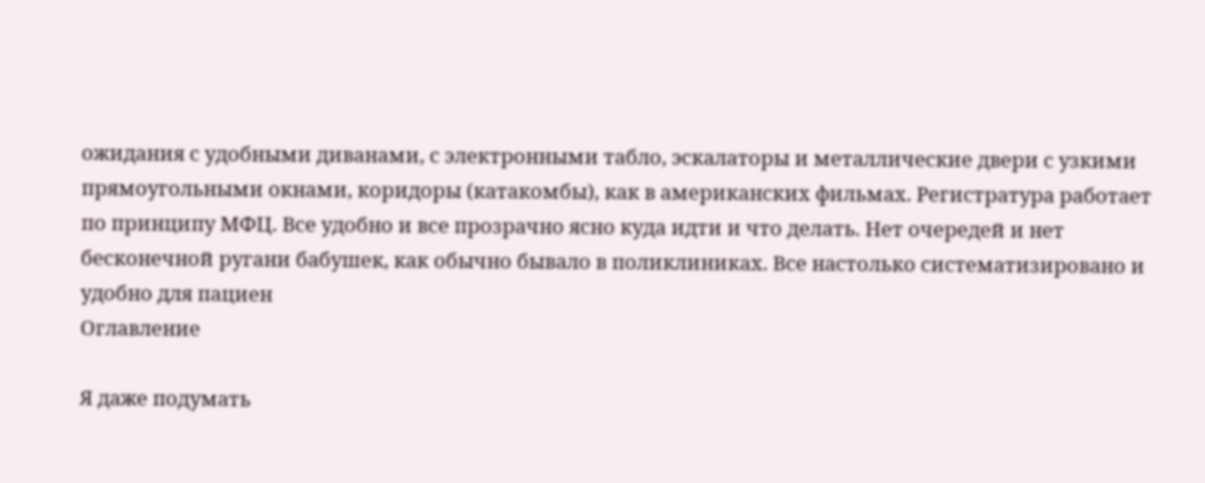ожидания с удобными диванами, с электронными табло, эскалаторы и металлические двери с узкими прямоугольными окнами, коридоры (катакомбы), как в американских фильмах. Регистратура работает по принципу МФЦ. Все удобно и все прозрачно ясно куда идти и что делать. Нет очередей и нет бесконечной ругани бабушек, как обычно бывало в поликлиниках. Все настолько систематизировано и удобно для пациен
Оглавление

Я даже подумать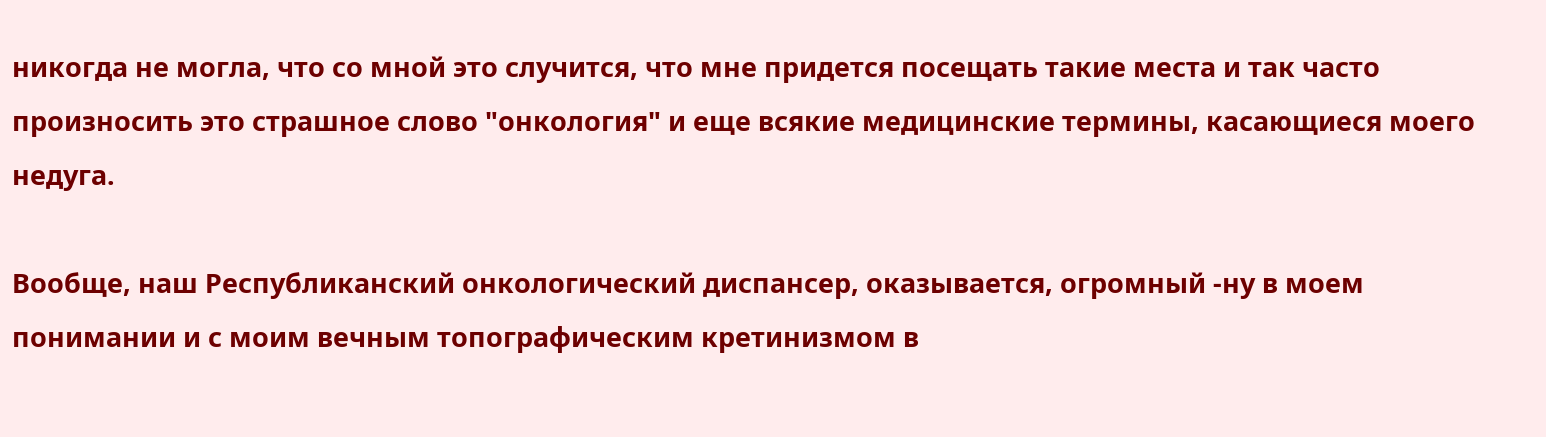никогда не могла, что со мной это случится, что мне придется посещать такие места и так часто произносить это страшное слово "онкология" и еще всякие медицинские термины, касающиеся моего недуга.

Вообще, наш Республиканский онкологический диспансер, оказывается, огромный -ну в моем понимании и с моим вечным топографическим кретинизмом в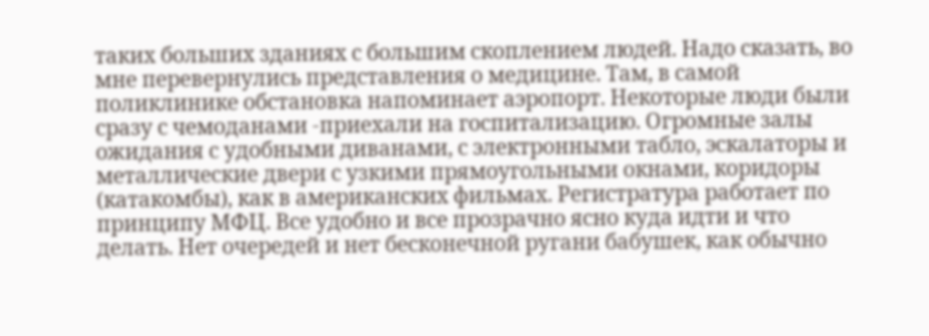таких больших зданиях с большим скоплением людей. Надо сказать, во мне перевернулись представления о медицине. Там, в самой поликлинике обстановка напоминает аэропорт. Некоторые люди были сразу с чемоданами -приехали на госпитализацию. Огромные залы ожидания с удобными диванами, с электронными табло, эскалаторы и металлические двери с узкими прямоугольными окнами, коридоры (катакомбы), как в американских фильмах. Регистратура работает по принципу МФЦ. Все удобно и все прозрачно ясно куда идти и что делать. Нет очередей и нет бесконечной ругани бабушек, как обычно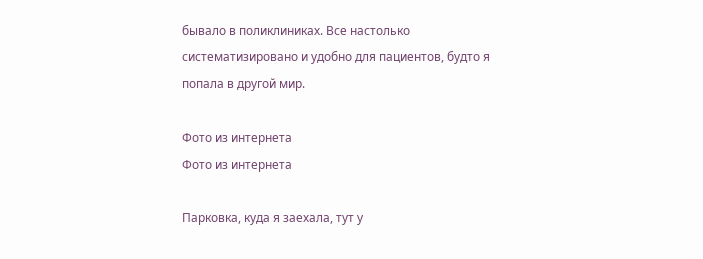бывало в поликлиниках. Все настолько систематизировано и удобно для пациентов, будто я попала в другой мир.

Фото из интернета
Фото из интернета

Парковка, куда я заехала, тут у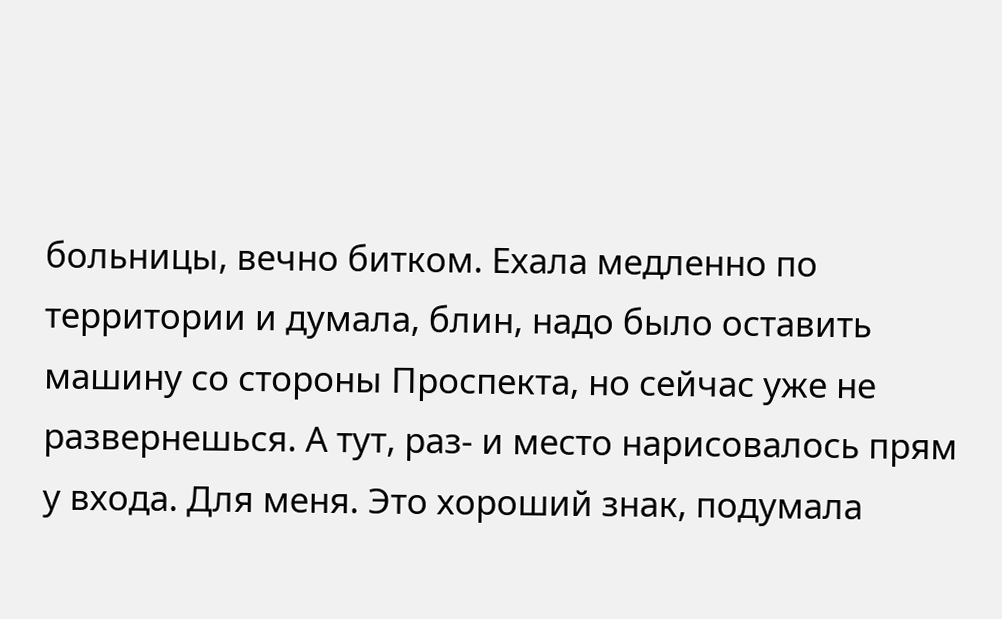больницы, вечно битком. Ехала медленно по территории и думала, блин, надо было оставить машину со стороны Проспекта, но сейчас уже не развернешься. А тут, раз- и место нарисовалось прям у входа. Для меня. Это хороший знак, подумала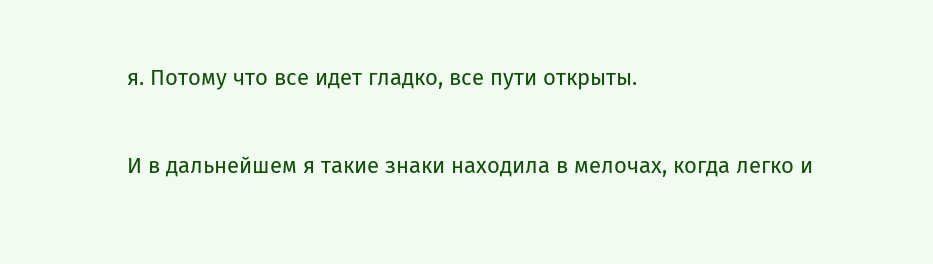я. Потому что все идет гладко, все пути открыты.

И в дальнейшем я такие знаки находила в мелочах, когда легко и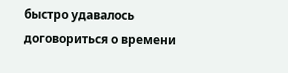быстро удавалось договориться о времени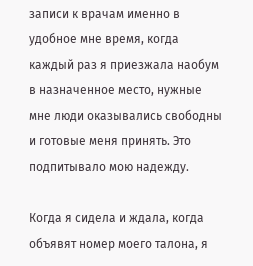записи к врачам именно в удобное мне время, когда каждый раз я приезжала наобум в назначенное место, нужные мне люди оказывались свободны и готовые меня принять. Это подпитывало мою надежду.

Когда я сидела и ждала, когда объявят номер моего талона, я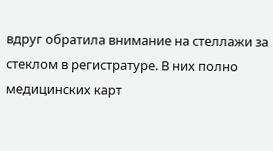вдруг обратила внимание на стеллажи за стеклом в регистратуре. В них полно медицинских карт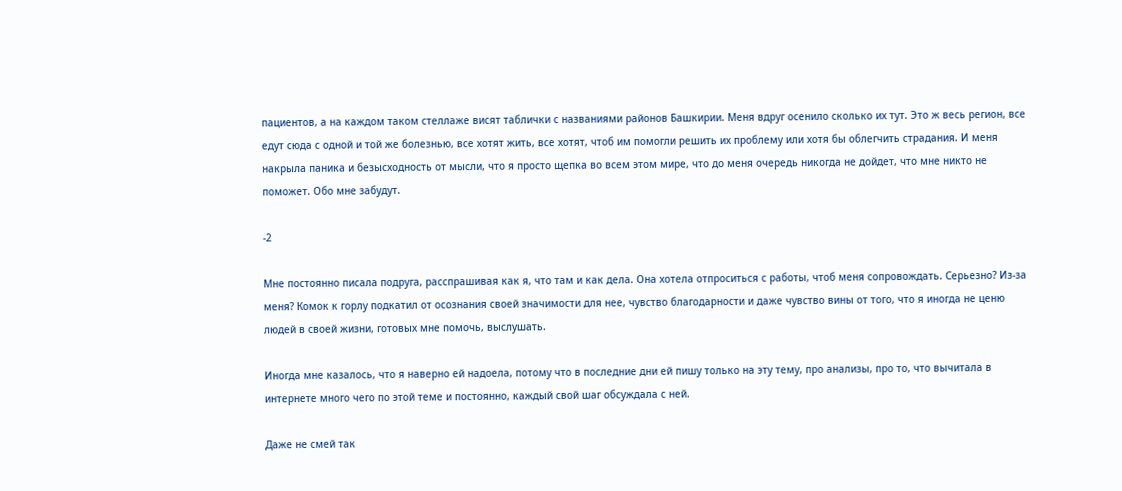пациентов, а на каждом таком стеллаже висят таблички с названиями районов Башкирии. Меня вдруг осенило сколько их тут. Это ж весь регион, все едут сюда с одной и той же болезнью, все хотят жить, все хотят, чтоб им помогли решить их проблему или хотя бы облегчить страдания. И меня накрыла паника и безысходность от мысли, что я просто щепка во всем этом мире, что до меня очередь никогда не дойдет, что мне никто не поможет. Обо мне забудут.

-2

Мне постоянно писала подруга, расспрашивая как я, что там и как дела. Она хотела отпроситься с работы, чтоб меня сопровождать. Серьезно? Из-за меня? Комок к горлу подкатил от осознания своей значимости для нее, чувство благодарности и даже чувство вины от того, что я иногда не ценю людей в своей жизни, готовых мне помочь, выслушать.

Иногда мне казалось, что я наверно ей надоела, потому что в последние дни ей пишу только на эту тему, про анализы, про то, что вычитала в интернете много чего по этой теме и постоянно, каждый свой шаг обсуждала с ней.

Даже не смей так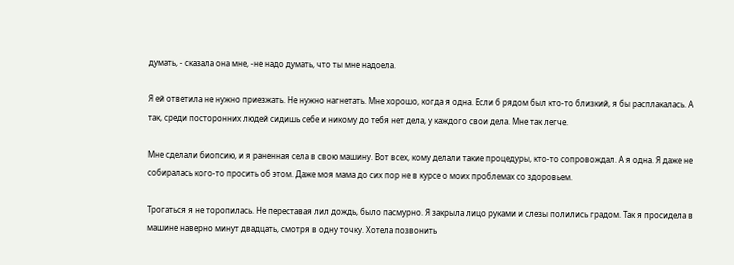думать, - сказала она мне, -не надо думать, что ты мне надоела.

Я ей ответила не нужно приезжать. Не нужно нагнетать. Мне хорошо, когда я одна. Если б рядом был кто-то близкий, я бы расплакалась. А так, среди посторонних людей сидишь себе и никому до тебя нет дела, у каждого свои дела. Мне так легче.

Мне сделали биопсию, и я раненная села в свою машину. Вот всех, кому делали такие процедуры, кто-то сопровождал. А я одна. Я даже не собиралась кого-то просить об этом. Даже моя мама до сих пор не в курсе о моих проблемах со здоровьем.

Трогаться я не торопилась. Не переставая лил дождь, было пасмурно. Я закрыла лицо руками и слезы полились градом. Так я просидела в машине наверно минут двадцать, смотря в одну точку. Хотела позвонить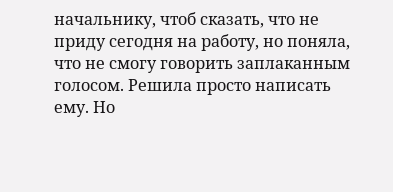начальнику, чтоб сказать, что не приду сегодня на работу, но поняла, что не смогу говорить заплаканным голосом. Решила просто написать ему. Но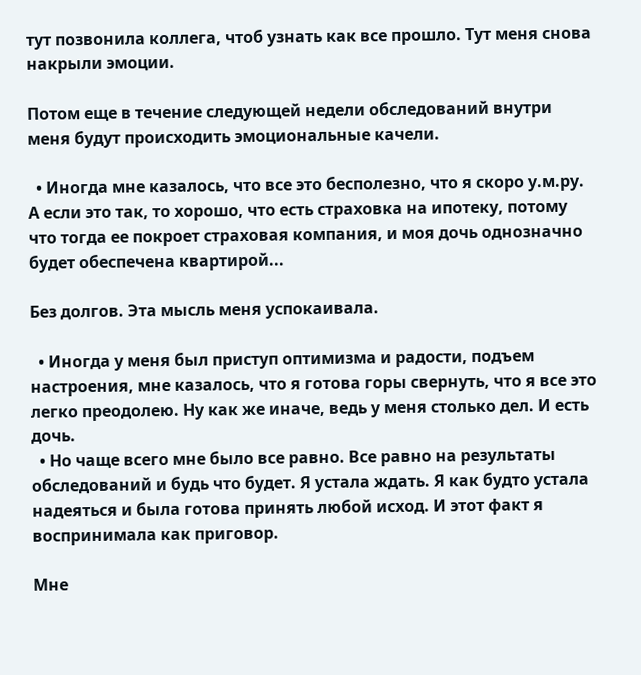тут позвонила коллега, чтоб узнать как все прошло. Тут меня снова накрыли эмоции.

Потом еще в течение следующей недели обследований внутри меня будут происходить эмоциональные качели.

  • Иногда мне казалось, что все это бесполезно, что я скоро у.м.ру. А если это так, то хорошо, что есть страховка на ипотеку, потому что тогда ее покроет страховая компания, и моя дочь однозначно будет обеспечена квартирой...

Без долгов. Эта мысль меня успокаивала.

  • Иногда у меня был приступ оптимизма и радости, подъем настроения, мне казалось, что я готова горы свернуть, что я все это легко преодолею. Ну как же иначе, ведь у меня столько дел. И есть дочь.
  • Но чаще всего мне было все равно. Все равно на результаты обследований и будь что будет. Я устала ждать. Я как будто устала надеяться и была готова принять любой исход. И этот факт я воспринимала как приговор.

Мне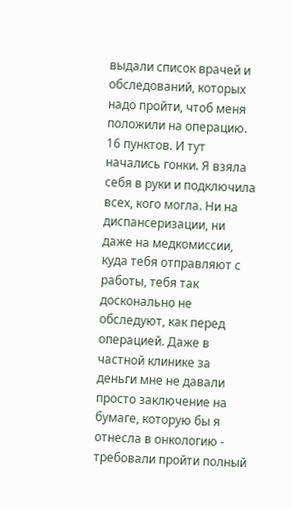выдали список врачей и обследований, которых надо пройти, чтоб меня положили на операцию. 16 пунктов. И тут начались гонки. Я взяла себя в руки и подключила всех, кого могла. Ни на диспансеризации, ни даже на медкомиссии, куда тебя отправляют с работы, тебя так досконально не обследуют, как перед операцией. Даже в частной клинике за деньги мне не давали просто заключение на бумаге, которую бы я отнесла в онкологию - требовали пройти полный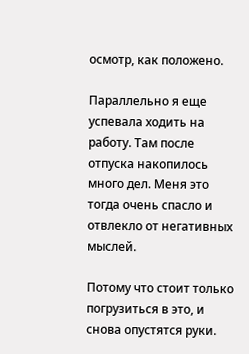осмотр, как положено.

Параллельно я еще успевала ходить на работу. Там после отпуска накопилось много дел. Меня это тогда очень спасло и отвлекло от негативных мыслей.

Потому что стоит только погрузиться в это, и снова опустятся руки.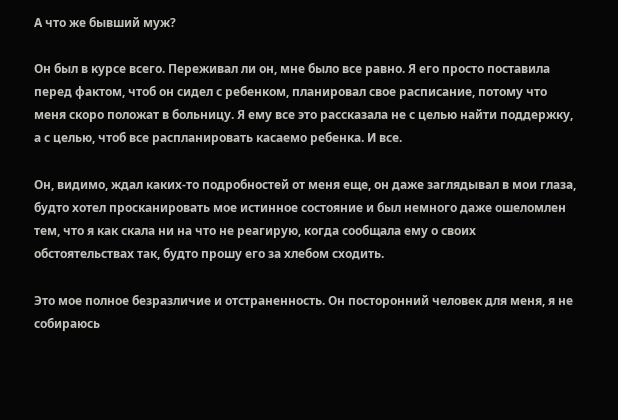А что же бывший муж?

Он был в курсе всего. Переживал ли он, мне было все равно. Я его просто поставила перед фактом, чтоб он сидел с ребенком, планировал свое расписание, потому что меня скоро положат в больницу. Я ему все это рассказала не с целью найти поддержку, а с целью, чтоб все распланировать касаемо ребенка. И все.

Он, видимо, ждал каких-то подробностей от меня еще, он даже заглядывал в мои глаза, будто хотел просканировать мое истинное состояние и был немного даже ошеломлен тем, что я как скала ни на что не реагирую, когда сообщала ему о своих обстоятельствах так, будто прошу его за хлебом сходить.

Это мое полное безразличие и отстраненность. Он посторонний человек для меня, я не собираюсь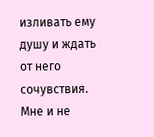изливать ему душу и ждать от него сочувствия. Мне и не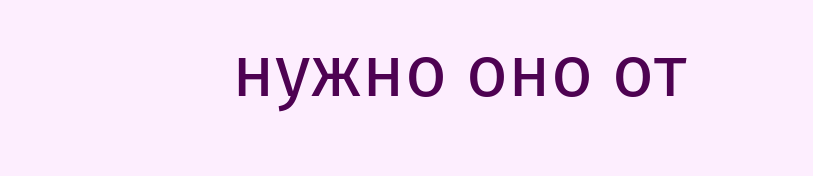нужно оно от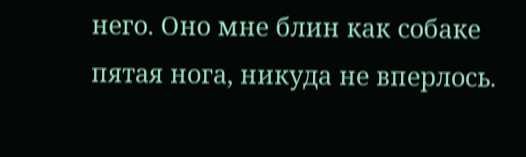него. Оно мне блин как собаке пятая нога, никуда не вперлось.